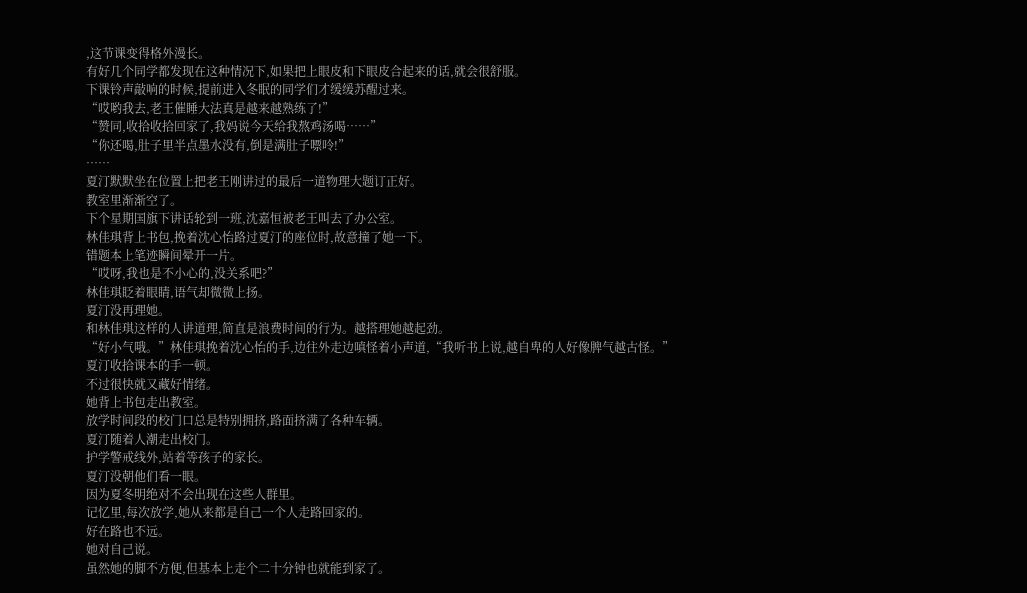,这节课变得格外漫长。
有好几个同学都发现在这种情况下,如果把上眼皮和下眼皮合起来的话,就会很舒服。
下课铃声敲响的时候,提前进入冬眠的同学们才缓缓苏醒过来。
“哎哟我去,老王催睡大法真是越来越熟练了!”
“赞同,收拾收拾回家了,我妈说今天给我熬鸡汤喝……”
“你还喝,肚子里半点墨水没有,倒是满肚子嘌呤!”
……
夏汀默默坐在位置上把老王刚讲过的最后一道物理大题订正好。
教室里渐渐空了。
下个星期国旗下讲话轮到一班,沈嘉恒被老王叫去了办公室。
林佳琪背上书包,挽着沈心怡路过夏汀的座位时,故意撞了她一下。
错题本上笔迹瞬间晕开一片。
“哎呀,我也是不小心的,没关系吧?”
林佳琪眨着眼睛,语气却微微上扬。
夏汀没再理她。
和林佳琪这样的人讲道理,简直是浪费时间的行为。越搭理她越起劲。
“好小气哦。”林佳琪挽着沈心怡的手,边往外走边嗔怪着小声道,“我听书上说,越自卑的人好像脾气越古怪。”
夏汀收拾课本的手一顿。
不过很快就又藏好情绪。
她背上书包走出教室。
放学时间段的校门口总是特别拥挤,路面挤满了各种车辆。
夏汀随着人潮走出校门。
护学警戒线外,站着等孩子的家长。
夏汀没朝他们看一眼。
因为夏冬明绝对不会出现在这些人群里。
记忆里,每次放学,她从来都是自己一个人走路回家的。
好在路也不远。
她对自己说。
虽然她的脚不方便,但基本上走个二十分钟也就能到家了。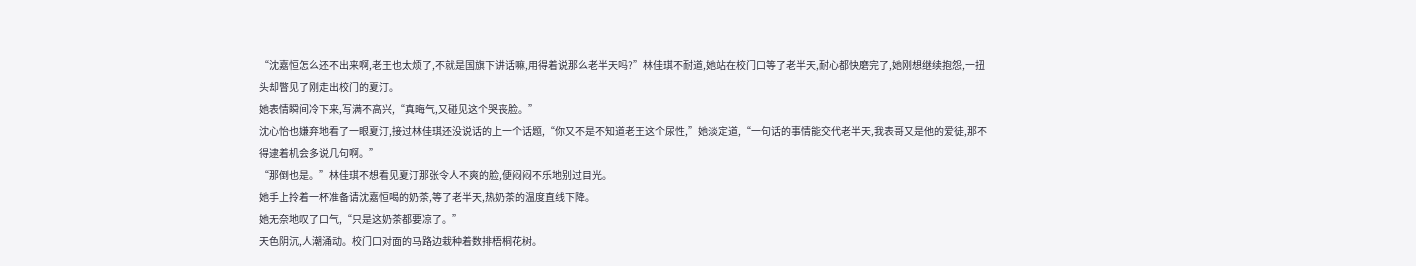“沈嘉恒怎么还不出来啊,老王也太烦了,不就是国旗下讲话嘛,用得着说那么老半天吗?”林佳琪不耐道,她站在校门口等了老半天,耐心都快磨完了,她刚想继续抱怨,一扭头却瞥见了刚走出校门的夏汀。
她表情瞬间冷下来,写满不高兴,“真晦气,又碰见这个哭丧脸。”
沈心怡也嫌弃地看了一眼夏汀,接过林佳琪还没说话的上一个话题,“你又不是不知道老王这个尿性,”她淡定道,“一句话的事情能交代老半天,我表哥又是他的爱徒,那不得逮着机会多说几句啊。”
“那倒也是。”林佳琪不想看见夏汀那张令人不爽的脸,便闷闷不乐地别过目光。
她手上拎着一杯准备请沈嘉恒喝的奶茶,等了老半天,热奶茶的温度直线下降。
她无奈地叹了口气,“只是这奶茶都要凉了。”
天色阴沉,人潮涌动。校门口对面的马路边栽种着数排梧桐花树。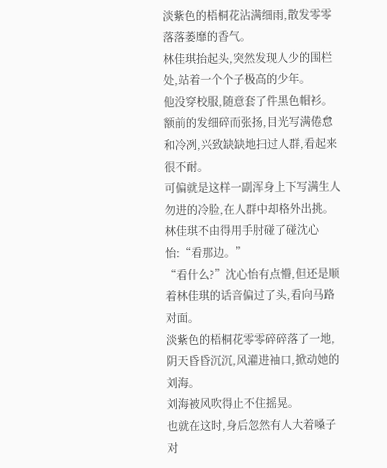淡紫色的梧桐花沾满细雨,散发零零落落萎靡的香气。
林佳琪抬起头,突然发现人少的围栏处,站着一个个子极高的少年。
他没穿校服,随意套了件黑色帽衫。
额前的发细碎而张扬,目光写满倦怠和冷冽,兴致缺缺地扫过人群,看起来很不耐。
可偏就是这样一副浑身上下写满生人勿进的冷脸,在人群中却格外出挑。
林佳琪不由得用手肘碰了碰沈心怡:“看那边。”
“看什么?”沈心怡有点懵,但还是顺着林佳琪的话音偏过了头,看向马路对面。
淡紫色的梧桐花零零碎碎落了一地,阴天昏昏沉沉,风灌进袖口,掀动她的刘海。
刘海被风吹得止不住摇晃。
也就在这时,身后忽然有人大着嗓子对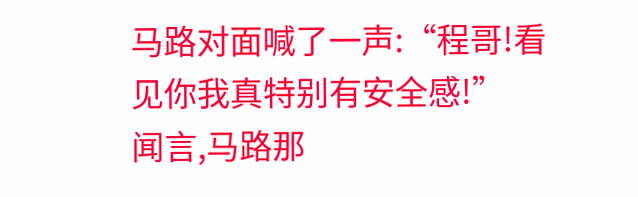马路对面喊了一声:“程哥!看见你我真特别有安全感!”
闻言,马路那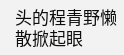头的程青野懒散掀起眼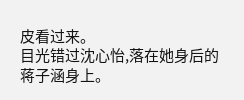皮看过来。
目光错过沈心怡,落在她身后的蒋子涵身上。